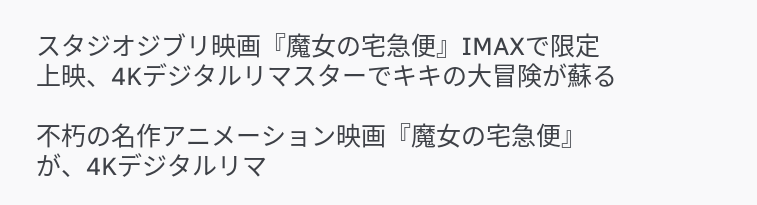スタジオジブリ映画『魔女の宅急便』IMAXで限定上映、4Kデジタルリマスターでキキの大冒険が蘇る

不朽の名作アニメーション映画『魔女の宅急便』が、4Kデジタルリマ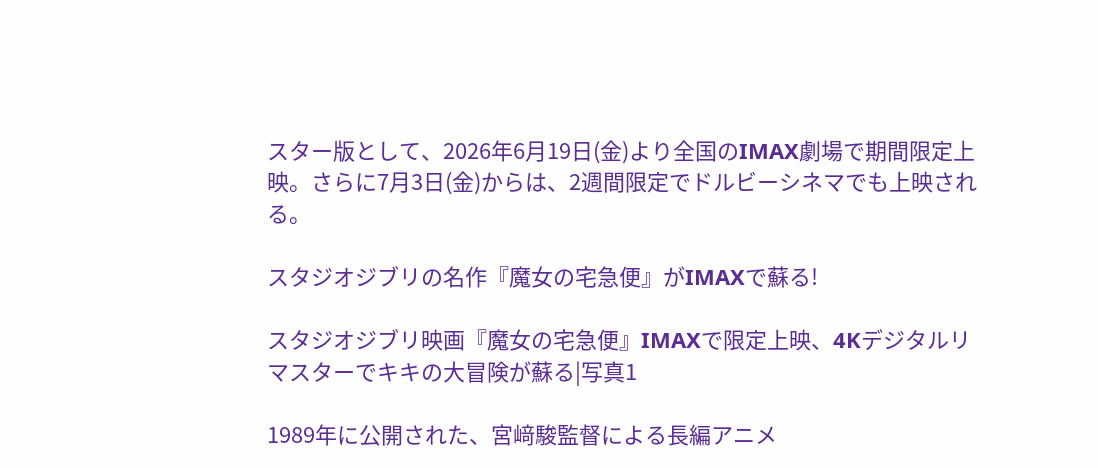スター版として、2026年6月19日(金)より全国のIMAX劇場で期間限定上映。さらに7月3日(金)からは、2週間限定でドルビーシネマでも上映される。

スタジオジブリの名作『魔女の宅急便』がIMAXで蘇る!

スタジオジブリ映画『魔女の宅急便』IMAXで限定上映、4Kデジタルリマスターでキキの大冒険が蘇る|写真1

1989年に公開された、宮﨑駿監督による長編アニメ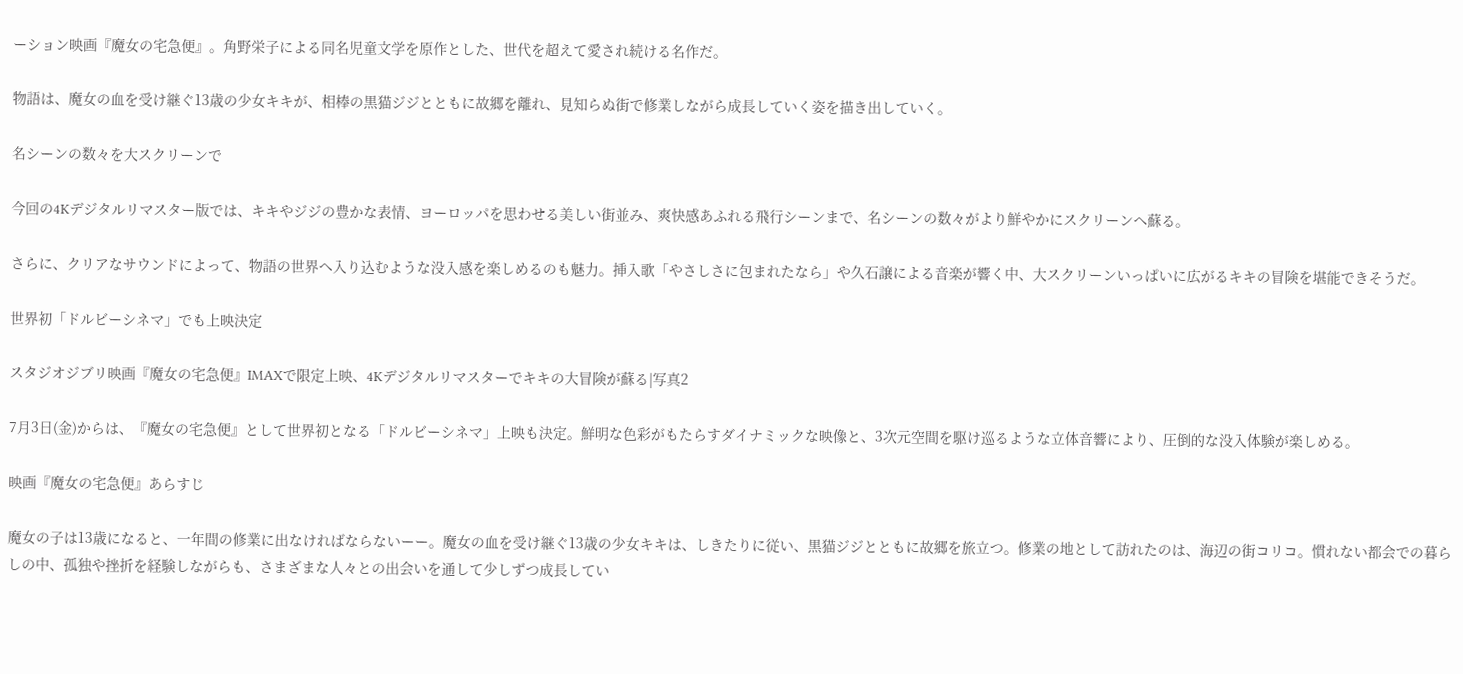ーション映画『魔女の宅急便』。角野栄子による同名児童文学を原作とした、世代を超えて愛され続ける名作だ。

物語は、魔女の血を受け継ぐ13歳の少女キキが、相棒の黒猫ジジとともに故郷を離れ、見知らぬ街で修業しながら成長していく姿を描き出していく。

名シーンの数々を大スクリーンで

今回の4Kデジタルリマスター版では、キキやジジの豊かな表情、ヨーロッパを思わせる美しい街並み、爽快感あふれる飛行シーンまで、名シーンの数々がより鮮やかにスクリーンへ蘇る。

さらに、クリアなサウンドによって、物語の世界へ入り込むような没入感を楽しめるのも魅力。挿入歌「やさしさに包まれたなら」や久石譲による音楽が響く中、大スクリーンいっぱいに広がるキキの冒険を堪能できそうだ。

世界初「ドルビーシネマ」でも上映決定

スタジオジブリ映画『魔女の宅急便』IMAXで限定上映、4Kデジタルリマスターでキキの大冒険が蘇る|写真2

7月3日(金)からは、『魔女の宅急便』として世界初となる「ドルビーシネマ」上映も決定。鮮明な色彩がもたらすダイナミックな映像と、3次元空間を駆け巡るような立体音響により、圧倒的な没入体験が楽しめる。

映画『魔女の宅急便』あらすじ

魔女の子は13歳になると、一年間の修業に出なければならないーー。魔女の血を受け継ぐ13歳の少女キキは、しきたりに従い、黒猫ジジとともに故郷を旅立つ。修業の地として訪れたのは、海辺の街コリコ。慣れない都会での暮らしの中、孤独や挫折を経験しながらも、さまざまな人々との出会いを通して少しずつ成長してい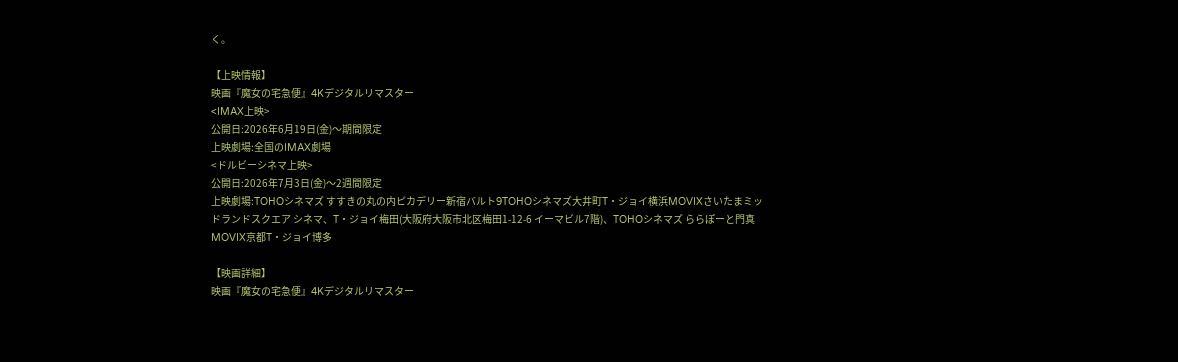く。

【上映情報】
映画『魔女の宅急便』4Kデジタルリマスター
<IMAX上映>
公開日:2026年6月19日(金)〜期間限定
上映劇場:全国のIMAX劇場
<ドルビーシネマ上映>
公開日:2026年7月3日(金)〜2週間限定
上映劇場:TOHOシネマズ すすきの丸の内ピカデリー新宿バルト9TOHOシネマズ大井町T・ジョイ横浜MOVIXさいたまミッドランドスクエア シネマ、T・ジョイ梅田(大阪府大阪市北区梅田1-12-6 イーマビル7階)、TOHOシネマズ ららぽーと門真MOVIX京都T・ジョイ博多

【映画詳細】
映画『魔女の宅急便』4Kデジタルリマスター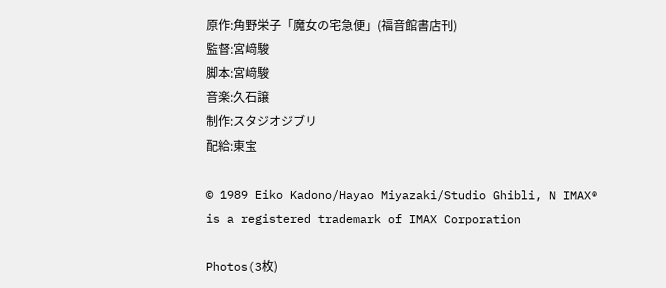原作:角野栄子「魔女の宅急便」(福音館書店刊)
監督:宮﨑駿
脚本:宮﨑駿
音楽:久石譲
制作:スタジオジブリ
配給:東宝

© 1989 Eiko Kadono/Hayao Miyazaki/Studio Ghibli, N IMAX® is a registered trademark of IMAX Corporation

Photos(3枚)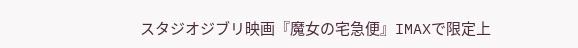スタジオジブリ映画『魔女の宅急便』IMAXで限定上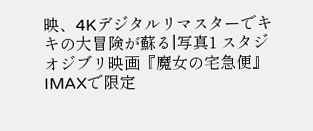映、4Kデジタルリマスターでキキの大冒険が蘇る|写真1 スタジオジブリ映画『魔女の宅急便』IMAXで限定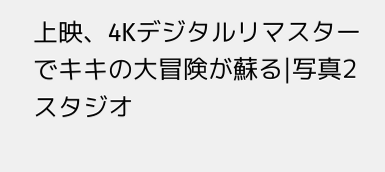上映、4Kデジタルリマスターでキキの大冒険が蘇る|写真2 スタジオ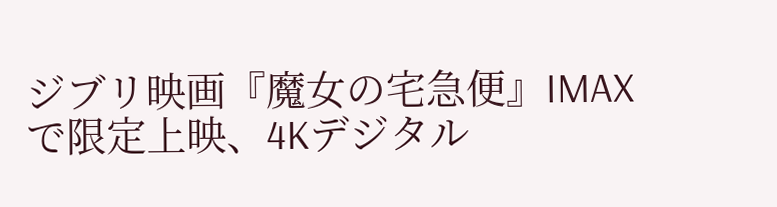ジブリ映画『魔女の宅急便』IMAXで限定上映、4Kデジタル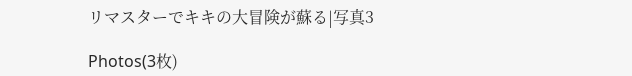リマスターでキキの大冒険が蘇る|写真3

Photos(3枚)